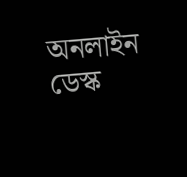অনলাইন ডেস্ক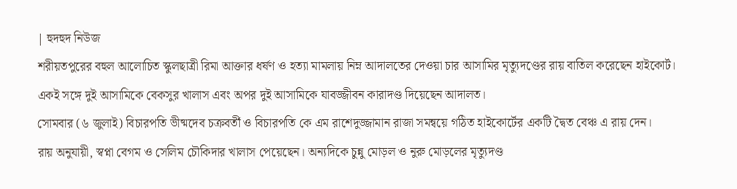| হুদহুদ নিউজ
শরীয়তপুরের বহুল আলোচিত স্কুলছাত্রী রিমা আক্তার ধর্ষণ ও হত্যা মামলায় নিম্ন আদালতের দেওয়া চার আসামির মৃত্যুদণ্ডের রায় বাতিল করেছেন হাইকোর্ট। একই সঙ্গে দুই আসামিকে বেকসুর খালাস এবং অপর দুই আসামিকে যাবজ্জীবন কারাদণ্ড দিয়েছেন আদালত।
সোমবার (৬ জুলাই) বিচারপতি ভীষ্মদেব চক্রবর্তী ও বিচারপতি কে এম রাশেদুজ্জামান রাজা সমন্বয়ে গঠিত হাইকোর্টের একটি দ্বৈত বেঞ্চ এ রায় দেন।
রায় অনুযায়ী, স্বপ্না বেগম ও সেলিম চৌকিদার খালাস পেয়েছেন। অন্যদিকে চুন্নু মোড়ল ও নুরু মোড়লের মৃত্যুদণ্ড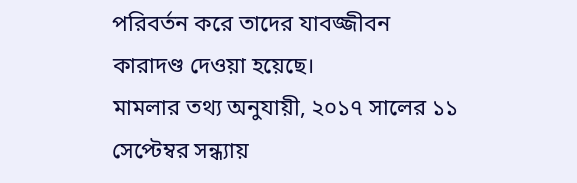পরিবর্তন করে তাদের যাবজ্জীবন কারাদণ্ড দেওয়া হয়েছে।
মামলার তথ্য অনুযায়ী, ২০১৭ সালের ১১ সেপ্টেম্বর সন্ধ্যায়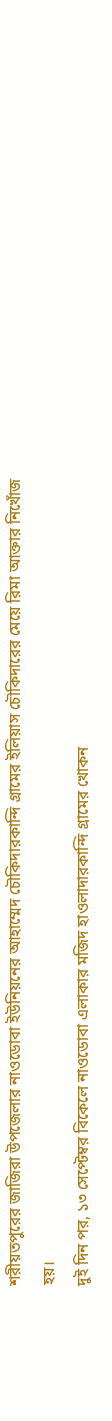শরীয়তপুরের জাজিরা উপজেলার নাওডোবা ইউনিয়নের আহাম্মেদ চৌকিদারকান্দি গ্রামের ইলিয়াস চৌকিদারের মেয়ে রিমা আক্তার নিখোঁজ হয়।
দুই দিন পর, ১৩ সেপ্টেম্বর বিকেলে নাওডোবা এলাকার মজিদ হাওলাদারকান্দি গ্রামের খোকন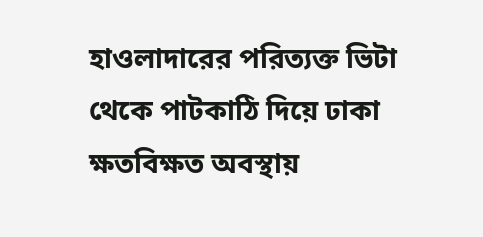হাওলাদারের পরিত্যক্ত ভিটা থেকে পাটকাঠি দিয়ে ঢাকা ক্ষতবিক্ষত অবস্থায়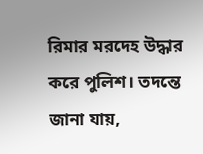রিমার মরদেহ উদ্ধার করে পুলিশ। তদন্তে জানা যায়,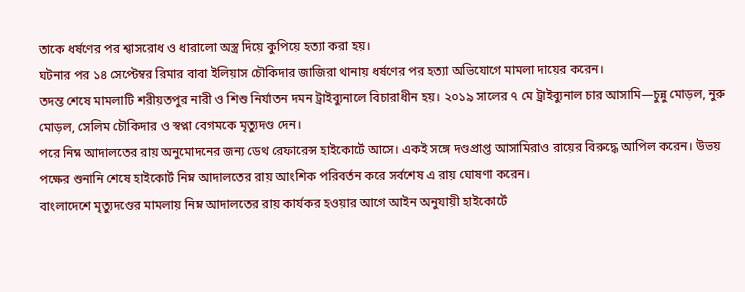তাকে ধর্ষণের পর শ্বাসরোধ ও ধারালো অস্ত্র দিয়ে কুপিয়ে হত্যা করা হয়।
ঘটনার পর ১৪ সেপ্টেম্বর রিমার বাবা ইলিয়াস চৌকিদার জাজিরা থানায় ধর্ষণের পর হত্যা অভিযোগে মামলা দায়ের করেন।
তদন্ত শেষে মামলাটি শরীয়তপুর নারী ও শিশু নির্যাতন দমন ট্রাইব্যুনালে বিচারাধীন হয়। ২০১৯ সালের ৭ মে ট্রাইব্যুনাল চার আসামি—চুন্নু মোড়ল, নুরু মোড়ল, সেলিম চৌকিদার ও স্বপ্না বেগমকে মৃত্যুদণ্ড দেন।
পরে নিম্ন আদালতের রায় অনুমোদনের জন্য ডেথ রেফারেন্স হাইকোর্টে আসে। একই সঙ্গে দণ্ডপ্রাপ্ত আসামিরাও রায়ের বিরুদ্ধে আপিল করেন। উভয় পক্ষের শুনানি শেষে হাইকোর্ট নিম্ন আদালতের রায় আংশিক পরিবর্তন করে সর্বশেষ এ রায় ঘোষণা করেন।
বাংলাদেশে মৃত্যুদণ্ডের মামলায় নিম্ন আদালতের রায় কার্যকর হওয়ার আগে আইন অনুযায়ী হাইকোর্টে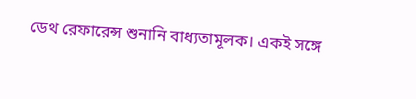ডেথ রেফারেন্স শুনানি বাধ্যতামূলক। একই সঙ্গে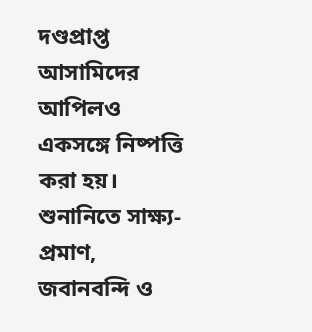দণ্ডপ্রাপ্ত আসামিদের আপিলও একসঙ্গে নিষ্পত্তি করা হয়। শুনানিতে সাক্ষ্য-প্রমাণ, জবানবন্দি ও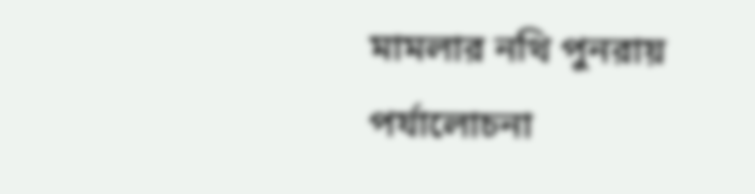মামলার নথি পুনরায় পর্যালোচনা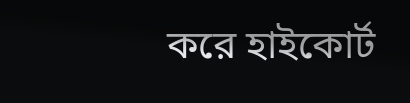করে হাইকোর্ট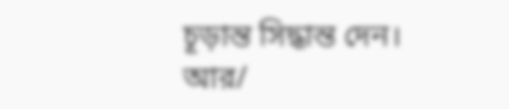চূড়ান্ত সিদ্ধান্ত দেন।
আর/